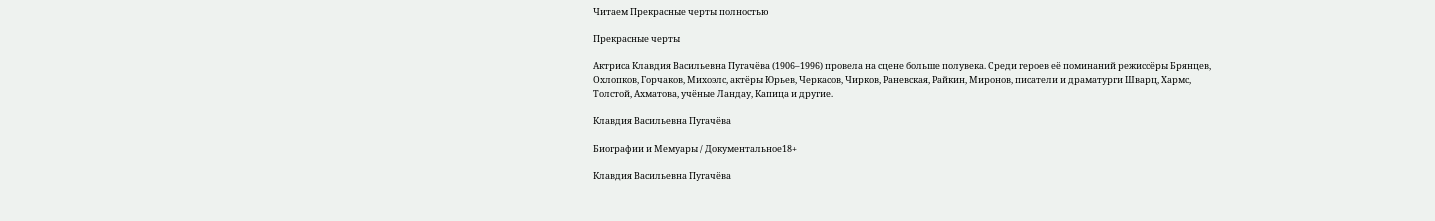Читаем Прекрасные черты полностью

Прекрасные черты

Актриса Клавдия Васильевна Пугачёва (1906–1996) провела на сцене больше полувека. Среди героев её поминаний режиссёры Брянцев, Охлопков, Горчаков, Михоэлс, актёры Юрьев, Черкасов, Чирков, Раневская, Райкин, Миронов, писатели и драматурги Шварц, Хармс, Толстой, Ахматова, учёные Ландау, Капица и другие.

Клавдия Васильевна Пугачёва

Биографии и Мемуары / Документальное18+

Клавдия Васильевна Пугачёва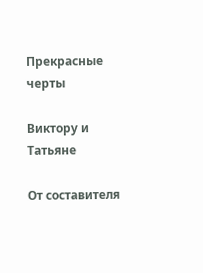Прекрасные черты

Виктору и Татьяне

От составителя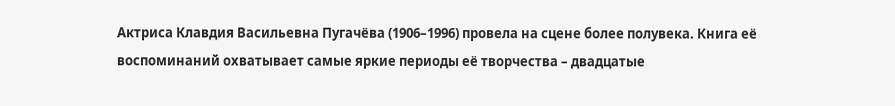Актриса Клавдия Васильевна Пугачёва (1906–1996) провела на сцене более полувека. Книга её воспоминаний охватывает самые яркие периоды её творчества – двадцатые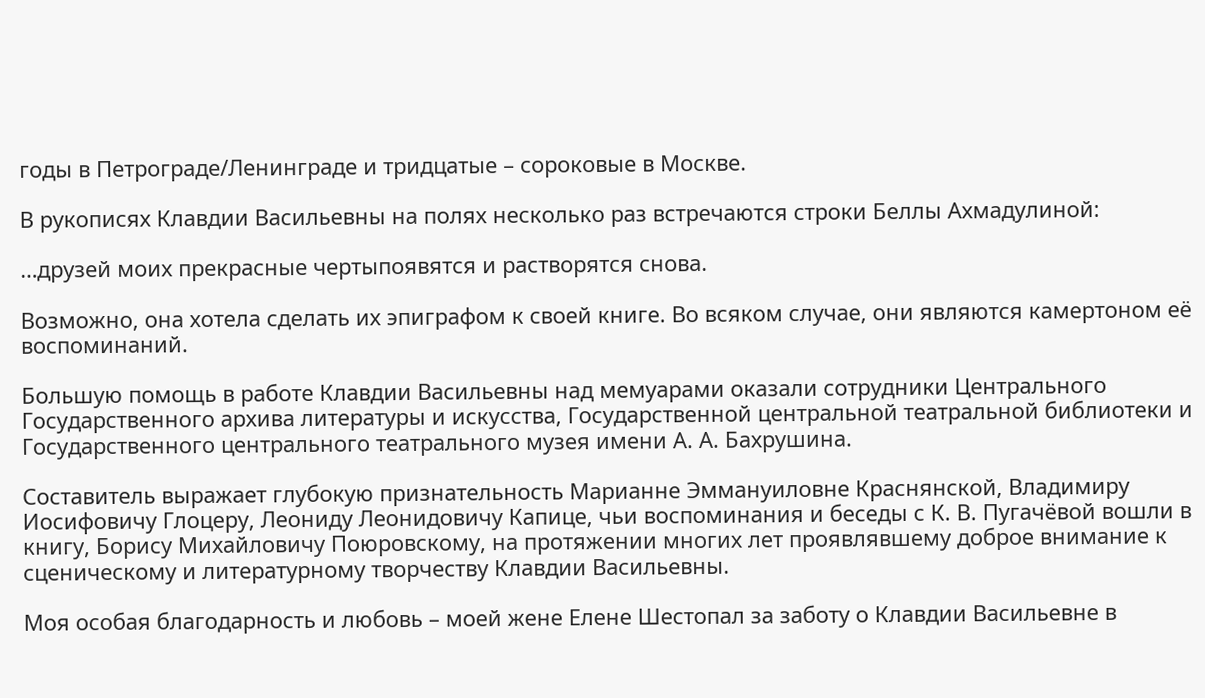годы в Петрограде/Ленинграде и тридцатые – сороковые в Москве.

В рукописях Клавдии Васильевны на полях несколько раз встречаются строки Беллы Ахмадулиной:

…друзей моих прекрасные чертыпоявятся и растворятся снова.

Возможно, она хотела сделать их эпиграфом к своей книге. Во всяком случае, они являются камертоном её воспоминаний.

Большую помощь в работе Клавдии Васильевны над мемуарами оказали сотрудники Центрального Государственного архива литературы и искусства, Государственной центральной театральной библиотеки и Государственного центрального театрального музея имени А. А. Бахрушина.

Составитель выражает глубокую признательность Марианне Эммануиловне Краснянской, Владимиру Иосифовичу Глоцеру, Леониду Леонидовичу Капице, чьи воспоминания и беседы с К. В. Пугачёвой вошли в книгу, Борису Михайловичу Поюровскому, на протяжении многих лет проявлявшему доброе внимание к сценическому и литературному творчеству Клавдии Васильевны.

Моя особая благодарность и любовь – моей жене Елене Шестопал за заботу о Клавдии Васильевне в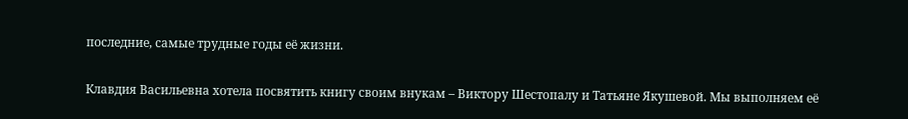последние, самые трудные годы её жизни.

Клавдия Васильевна хотела посвятить книгу своим внукам – Виктору Шестопалу и Татьяне Якушевой. Мы выполняем её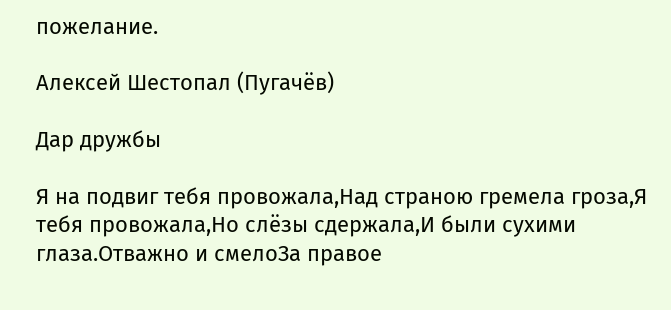пожелание.

Алексей Шестопал (Пугачёв)

Дар дружбы

Я на подвиг тебя провожала,Над страною гремела гроза,Я тебя провожала,Но слёзы сдержала,И были сухими глаза.Отважно и смелоЗа правое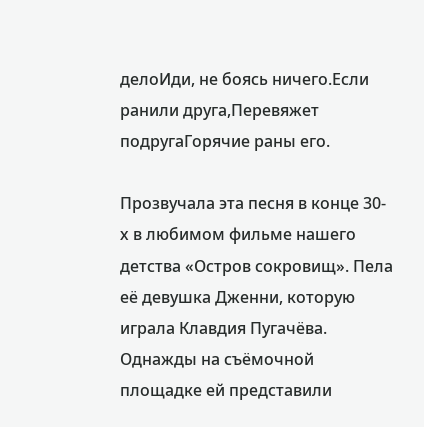делоИди, не боясь ничего.Если ранили друга,Перевяжет подругаГорячие раны его.

Прозвучала эта песня в конце 30-х в любимом фильме нашего детства «Остров сокровищ». Пела её девушка Дженни, которую играла Клавдия Пугачёва. Однажды на съёмочной площадке ей представили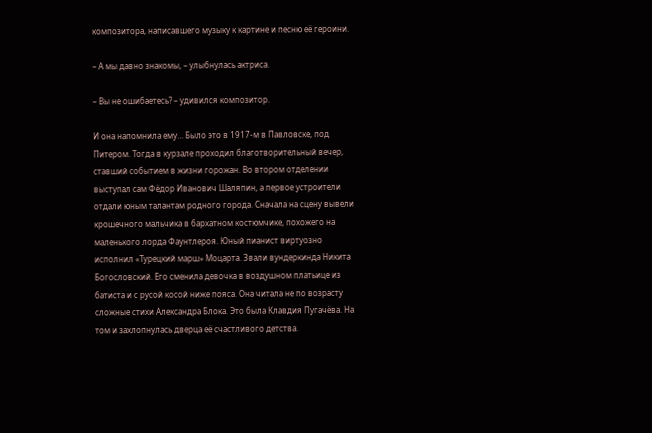композитора, написавшего музыку к картине и песню её героини.

– А мы давно знакомы, – улыбнулась актриса.

– Вы не ошибаетесь? – удивился композитор.

И она напомнила ему… Было это в 1917-м в Павловске, под Питером. Тогда в курзале проходил благотворительный вечер, ставший событием в жизни горожан. Во втором отделении выступал сам Фёдор Иванович Шаляпин, а первое устроители отдали юным талантам родного города. Сначала на сцену вывели крошечного мальчика в бархатном костюмчике, похожего на маленького лорда Фаунтлероя. Юный пианист виртуозно исполнил «Турецкий марш» Моцарта. Звали вундеркинда Никита Богословский. Его сменила девочка в воздушном платьице из батиста и с русой косой ниже пояса. Она читала не по возрасту сложные стихи Александра Блока. Это была Клавдия Пугачёва. На том и захлопнулась дверца её счастливого детства.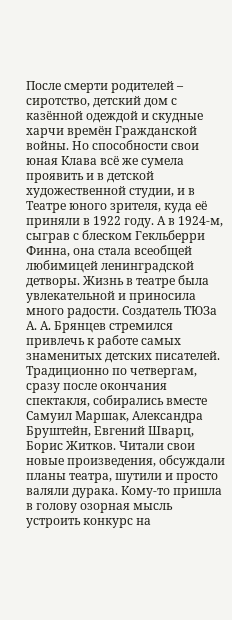После смерти родителей – сиротство, детский дом с казённой одеждой и скудные харчи времён Гражданской войны. Но способности свои юная Клава всё же сумела проявить и в детской художественной студии, и в Театре юного зрителя, куда её приняли в 1922 году. А в 1924-м, сыграв с блеском Гекльберри Финна, она стала всеобщей любимицей ленинградской детворы. Жизнь в театре была увлекательной и приносила много радости. Создатель ТЮЗа А. А. Брянцев стремился привлечь к работе самых знаменитых детских писателей. Традиционно по четвергам, сразу после окончания спектакля, собирались вместе Самуил Маршак, Александра Бруштейн, Евгений Шварц, Борис Житков. Читали свои новые произведения, обсуждали планы театра, шутили и просто валяли дурака. Кому-то пришла в голову озорная мысль устроить конкурс на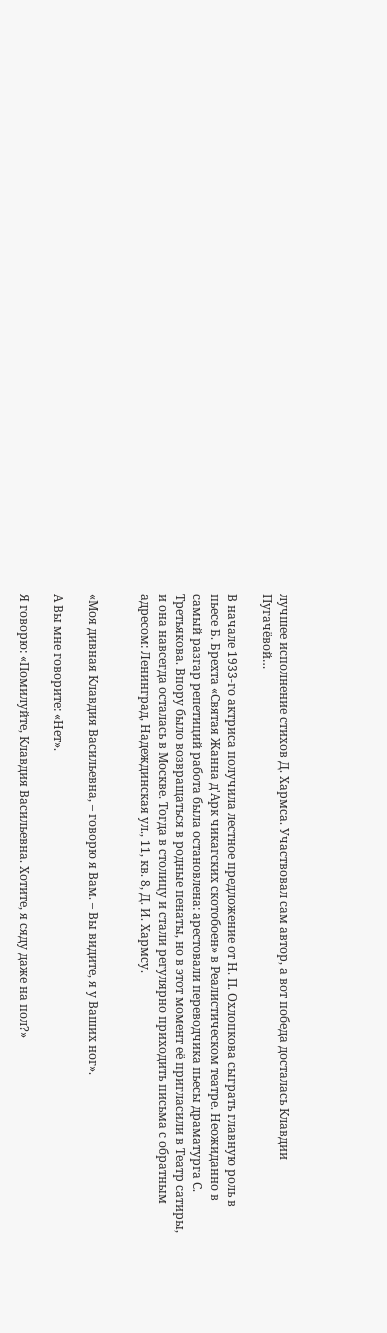лучшее исполнение стихов Д. Хармса. Участвовал сам автор, а вот победа досталась Клавдии Пугачёвой…

В начале 1933-го актриса получила лестное предложение от Н. П. Охлопкова сыграть главную роль в пьесе Б. Брехта «Святая Жанна д'Арк чикагских скотобоен» в Реалистическом театре. Неожиданно в самый разгар репетиций работа была остановлена: арестовали переводчика пьесы драматурга С. Третьякова. Впору было возвращаться в родные пенаты, но в этот момент её пригласили в Театр сатиры, и она навсегда осталась в Москве. Тогда в столицу и стали регулярно приходить письма с обратным адресом: Ленинград, Надеждинская ул., 11, кв. 8, Д. И. Хармсу.


«Моя дивная Клавдия Васильевна, – говорю я Вам. – Вы видите, я у Ваших ног».

А Вы мне говорите: «Нет».

Я говорю: «Помилуйте, Клавдия Васильевна. Хотите, я сяду даже на пол?»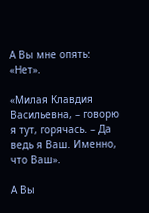А Вы мне опять: «Нет».

«Милая Клавдия Васильевна, – говорю я тут, горячась. – Да ведь я Ваш. Именно, что Ваш».

А Вы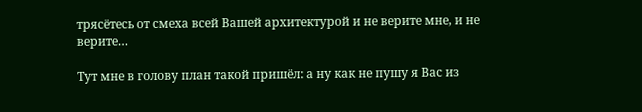трясётесь от смеха всей Вашей архитектурой и не верите мне, и не верите…

Тут мне в голову план такой пришёл: а ну как не пушу я Вас из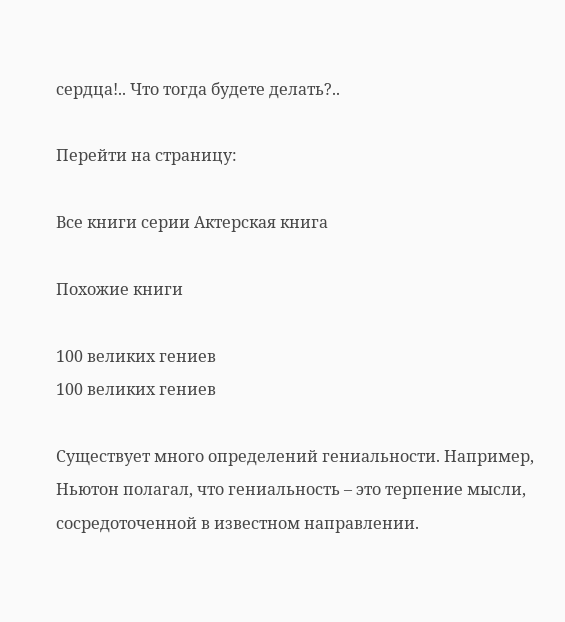сердца!.. Что тогда будете делать?..

Перейти на страницу:

Все книги серии Актерская книга

Похожие книги

100 великих гениев
100 великих гениев

Существует много определений гениальности. Например, Ньютон полагал, что гениальность – это терпение мысли, сосредоточенной в известном направлении.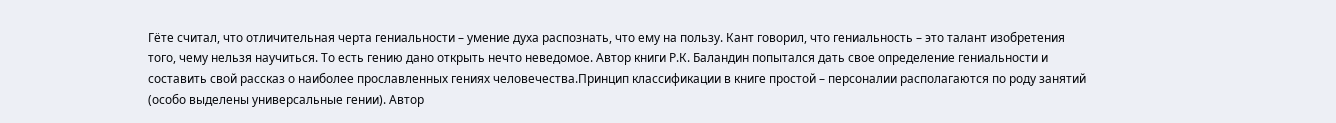Гёте считал, что отличительная черта гениальности – умение духа распознать, что ему на пользу. Кант говорил, что гениальность – это талант изобретения того, чему нельзя научиться. То есть гению дано открыть нечто неведомое. Автор книги Р.К. Баландин попытался дать свое определение гениальности и составить свой рассказ о наиболее прославленных гениях человечества.Принцип классификации в книге простой – персоналии располагаются по роду занятий (особо выделены универсальные гении). Автор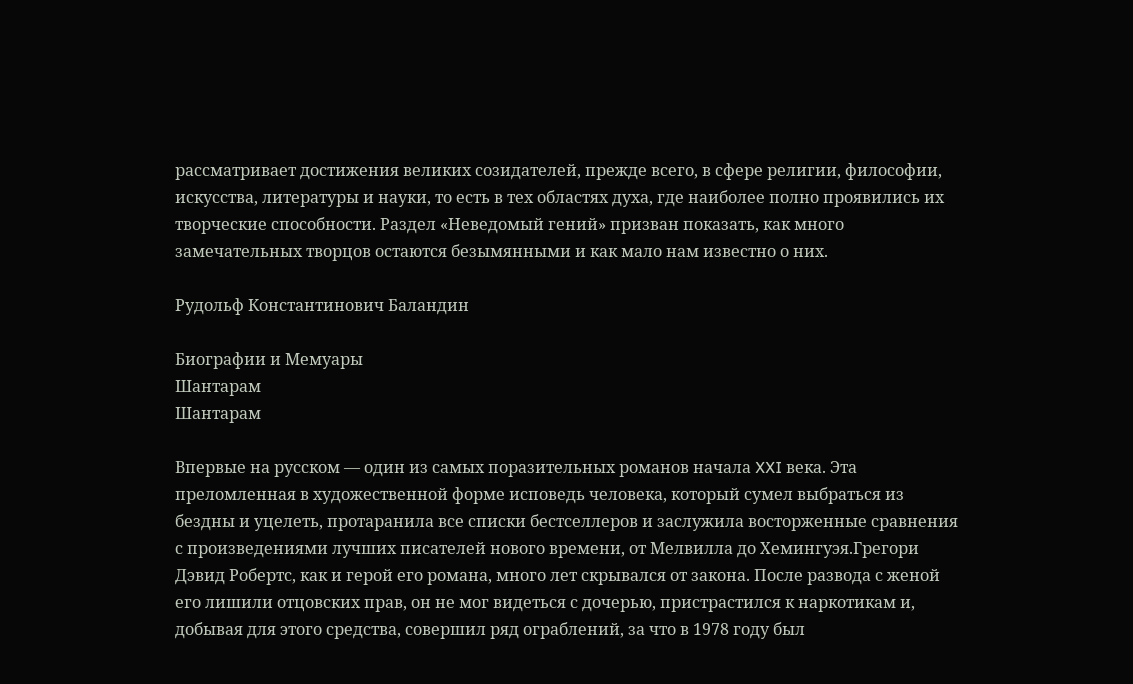рассматривает достижения великих созидателей, прежде всего, в сфере религии, философии, искусства, литературы и науки, то есть в тех областях духа, где наиболее полно проявились их творческие способности. Раздел «Неведомый гений» призван показать, как много замечательных творцов остаются безымянными и как мало нам известно о них.

Рудольф Константинович Баландин

Биографии и Мемуары
Шантарам
Шантарам

Впервые на русском — один из самых поразительных романов начала XXI века. Эта преломленная в художественной форме исповедь человека, который сумел выбраться из бездны и уцелеть, протаранила все списки бестселлеров и заслужила восторженные сравнения с произведениями лучших писателей нового времени, от Мелвилла до Хемингуэя.Грегори Дэвид Робертс, как и герой его романа, много лет скрывался от закона. После развода с женой его лишили отцовских прав, он не мог видеться с дочерью, пристрастился к наркотикам и, добывая для этого средства, совершил ряд ограблений, за что в 1978 году был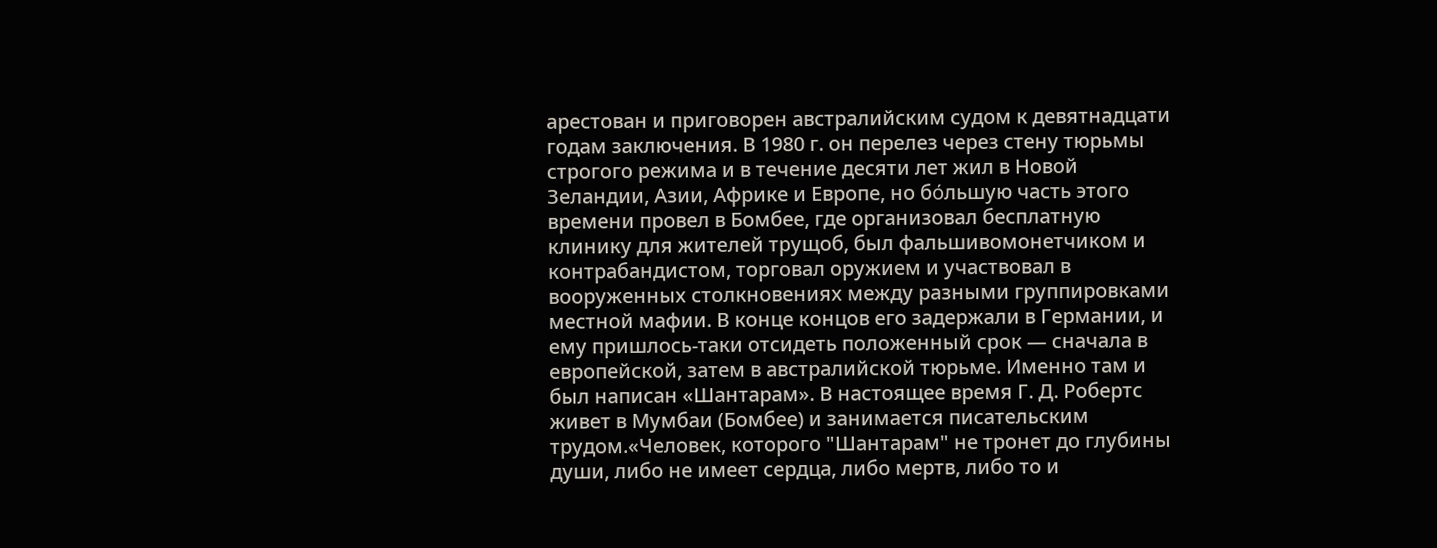арестован и приговорен австралийским судом к девятнадцати годам заключения. В 1980 г. он перелез через стену тюрьмы строгого режима и в течение десяти лет жил в Новой Зеландии, Азии, Африке и Европе, но бόльшую часть этого времени провел в Бомбее, где организовал бесплатную клинику для жителей трущоб, был фальшивомонетчиком и контрабандистом, торговал оружием и участвовал в вооруженных столкновениях между разными группировками местной мафии. В конце концов его задержали в Германии, и ему пришлось-таки отсидеть положенный срок — сначала в европейской, затем в австралийской тюрьме. Именно там и был написан «Шантарам». В настоящее время Г. Д. Робертс живет в Мумбаи (Бомбее) и занимается писательским трудом.«Человек, которого "Шантарам" не тронет до глубины души, либо не имеет сердца, либо мертв, либо то и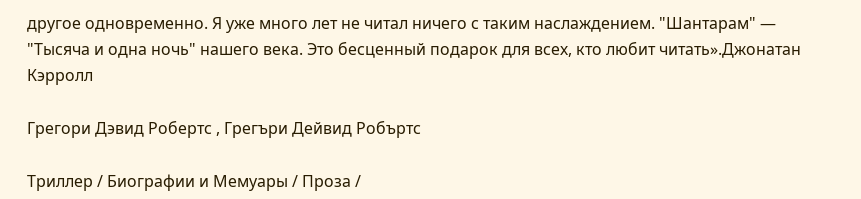другое одновременно. Я уже много лет не читал ничего с таким наслаждением. "Шантарам" — "Тысяча и одна ночь" нашего века. Это бесценный подарок для всех, кто любит читать».Джонатан Кэрролл

Грегори Дэвид Робертс , Грегъри Дейвид Робъртс

Триллер / Биографии и Мемуары / Проза /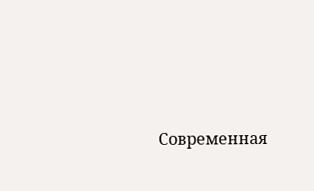Современная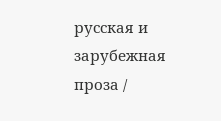русская и зарубежная проза /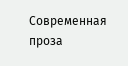Современная проза